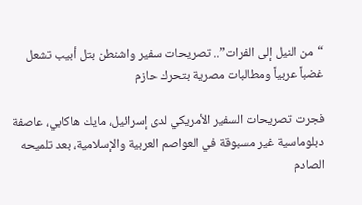“من النيل إلى الفرات”.. تصريحات سفير واشنطن بتل أبيب تشعل غضباً عربياً ومطالبات مصرية بتحرك حازم

فجرت تصريحات السفير الأمريكي لدى إسرائيل، مايك هاكابي، عاصفة دبلوماسية غير مسبوقة في العواصم العربية والإسلامية، بعد تلميحه الصادم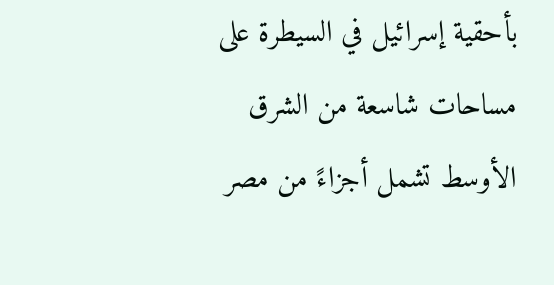بأحقية إسرائيل في السيطرة على مساحات شاسعة من الشرق الأوسط تشمل أجزاءً من مصر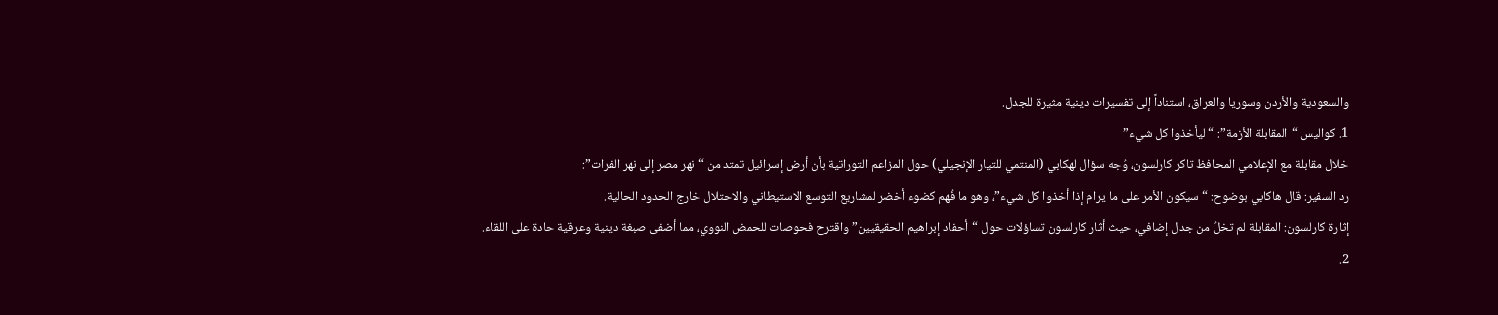والسعودية والأردن وسوريا والعراق، استناداً إلى تفسيرات دينية مثيرة للجدل.
1. كواليس “المقابلة الأزمة”: “ليأخذوا كل شيء”
خلال مقابلة مع الإعلامي المحافظ تاكر كارلسون، وُجه سؤال لهكابي (المنتمي للتيار الإنجيلي) حول المزاعم التوراتية بأن أرض إسرائيل تمتد من “نهر مصر إلى نهر الفرات”:
رد السفير: قال هاكابي بوضوح: “سيكون الأمر على ما يرام إذا أخذوا كل شيء”، وهو ما فُهم كضوء أخضر لمشاريع التوسع الاستيطاني والاحتلال خارج الحدود الحالية.
إثارة كارلسون: المقابلة لم تخلُ من جدل إضافي، حيث أثار كارلسون تساؤلات حول “أحفاد إبراهيم الحقيقيين” واقترح فحوصات للحمض النووي، مما أضفى صبغة دينية وعرقية حادة على اللقاء.
2.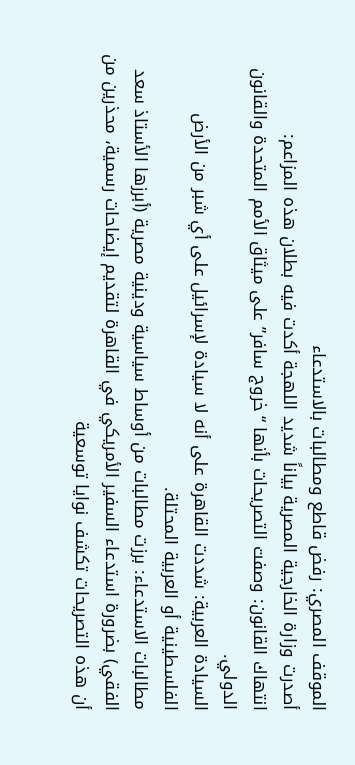الموقف المصري: رفض قاطع ومطالبات بالاستدعاء
أصدرت وزارة الخارجية المصرية بياناً شديد اللهجة أكدت فيه بطلان هذه المزاعم:
انتهاك القانون: وصفت التصريحات بأنها “خروج سافر” على ميثاق الأمم المتحدة والقانون الدولي.
السيادة العربية: شددت القاهرة على أنه لا سيادة لإسرائيل على أي شبر من الأرض الفلسطينية أو العربية المحتلة.
مطالبات الاستدعاء: برزت مطالبات من أوساط سياسية ودينية مصرية (أبرزها الأستاذ سعد الفقي) بضرورة استدعاء السفير الأمريكي في القاهرة لتقديم إيضاحات رسمية، محذرين من أن هذه التصريحات تكشف نوايا توسعية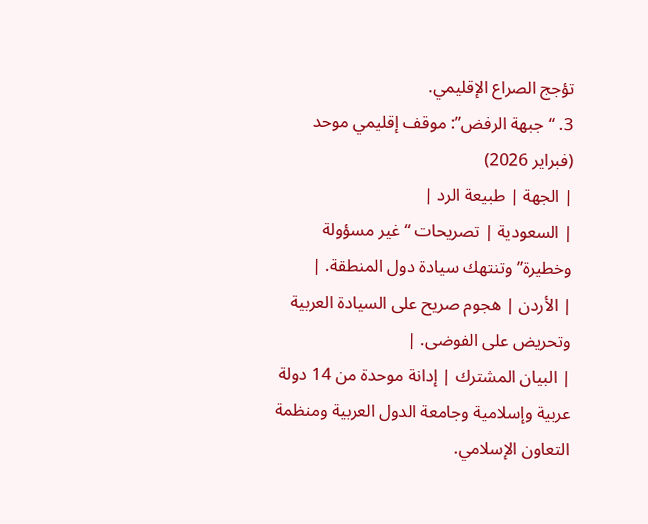تؤجج الصراع الإقليمي.
3. “جبهة الرفض”: موقف إقليمي موحد (فبراير 2026)
| الجهة | طبيعة الرد |
| السعودية | تصريحات “غير مسؤولة وخطيرة” وتنتهك سيادة دول المنطقة. |
| الأردن | هجوم صريح على السيادة العربية وتحريض على الفوضى. |
| البيان المشترك | إدانة موحدة من 14 دولة عربية وإسلامية وجامعة الدول العربية ومنظمة التعاون الإسلامي.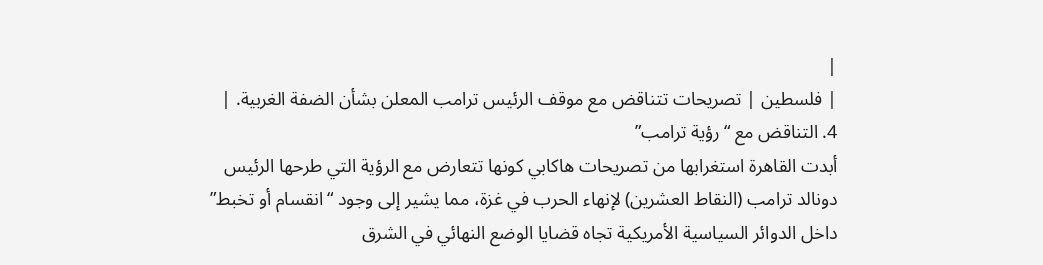|
| فلسطين | تصريحات تتناقض مع موقف الرئيس ترامب المعلن بشأن الضفة الغربية. |
4. التناقض مع “رؤية ترامب”
أبدت القاهرة استغرابها من تصريحات هاكابي كونها تتعارض مع الرؤية التي طرحها الرئيس دونالد ترامب (النقاط العشرين) لإنهاء الحرب في غزة، مما يشير إلى وجود “انقسام أو تخبط” داخل الدوائر السياسية الأمريكية تجاه قضايا الوضع النهائي في الشرق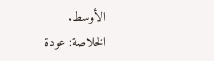الأوسط.
الخلاصة: عودة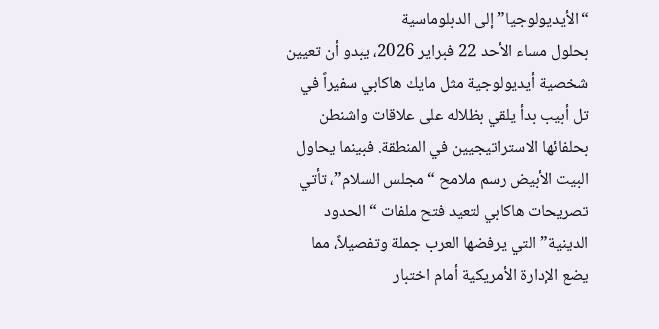“الأيديولوجيا” إلى الدبلوماسية
بحلول مساء الأحد 22 فبراير 2026، يبدو أن تعيين شخصية أيديولوجية مثل مايك هاكابي سفيراً في تل أبيب بدأ يلقي بظلاله على علاقات واشنطن بحلفائها الاستراتيجيين في المنطقة. فبينما يحاول البيت الأبيض رسم ملامح “مجلس السلام”، تأتي تصريحات هاكابي لتعيد فتح ملفات “الحدود الدينية” التي يرفضها العرب جملة وتفصيلاً، مما يضع الإدارة الأمريكية أمام اختبار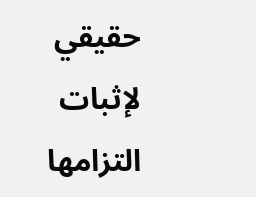حقيقي لإثبات التزامها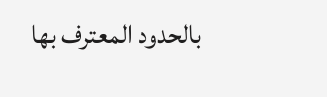بالحدود المعترف بها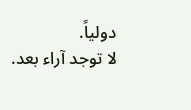دولياً.
لا توجد آراء بعد.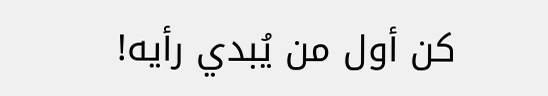كن أول من يُبدي رأيه!